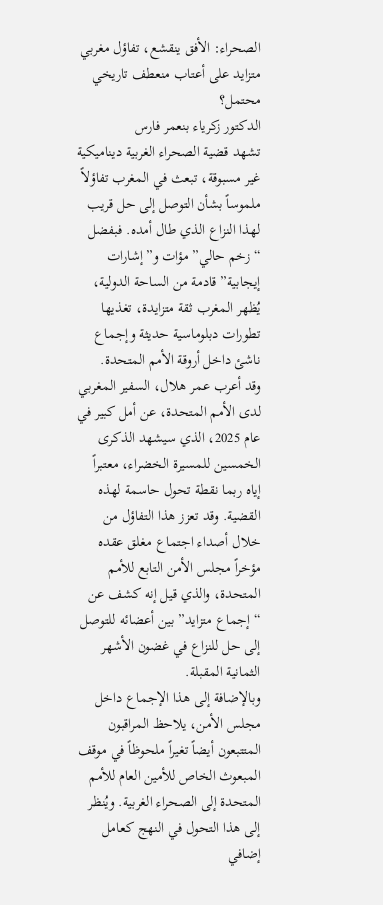الصحراء: الأفق ينقشع، تفاؤل مغربي متزايد على أعتاب منعطف تاريخي محتمل؟
الدكتور زكرياء بنعمر فارس
تشهد قضية الصحراء الغربية ديناميكية غير مسبوقة، تبعث في المغرب تفاؤلاً ملموساً بشأن التوصل إلى حل قريب لهذا النزاع الذي طال أمده. فبفضل “زخم حالي” مؤات و”إشارات إيجابية” قادمة من الساحة الدولية، يُظهر المغرب ثقة متزايدة، تغذيها تطورات دبلوماسية حديثة وإجماع ناشئ داخل أروقة الأمم المتحدة.
وقد أعرب عمر هلال، السفير المغربي لدى الأمم المتحدة، عن أمل كبير في عام 2025، الذي سيشهد الذكرى الخمسين للمسيرة الخضراء، معتبراً إياه ربما نقطة تحول حاسمة لهذه القضية. وقد تعزز هذا التفاؤل من خلال أصداء اجتماع مغلق عقده مؤخراً مجلس الأمن التابع للأمم المتحدة، والذي قيل إنه كشف عن “إجماع متزايد” بين أعضائه للتوصل إلى حل للنزاع في غضون الأشهر الثمانية المقبلة.
وبالإضافة إلى هذا الإجماع داخل مجلس الأمن، يلاحظ المراقبون المتتبعون أيضاً تغيراً ملحوظاً في موقف المبعوث الخاص للأمين العام للأمم المتحدة إلى الصحراء الغربية. ويُنظر إلى هذا التحول في النهج كعامل إضافي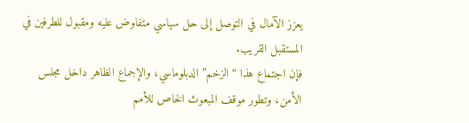يعزز الآمال في التوصل إلى حل سياسي متفاوض عليه ومقبول للطرفين في المستقبل القريب.
فإن اجتماع هذا “الزخم” الدبلوماسي، والإجماع الظاهر داخل مجلس الأمن، وتطور موقف المبعوث الخاص للأمم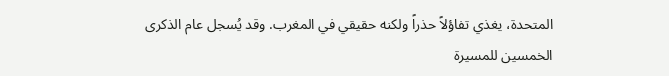المتحدة، يغذي تفاؤلاً حذراً ولكنه حقيقي في المغرب. وقد يُسجل عام الذكرى الخمسين للمسيرة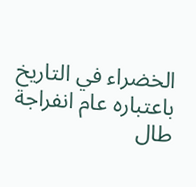الخضراء في التاريخ باعتباره عام انفراجة طال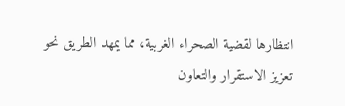انتظارها لقضية الصحراء الغربية، مما يمهد الطريق نحو تعزيز الاستقرار والتعاون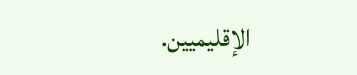الإقليميين.